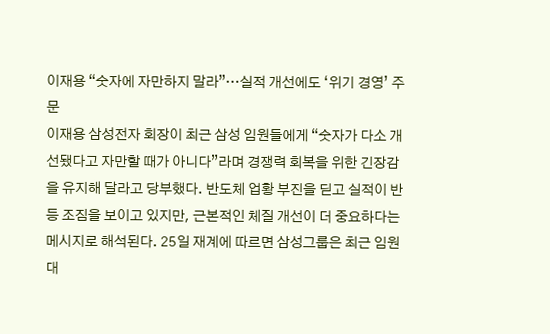이재용 “숫자에 자만하지 말라”…실적 개선에도 ‘위기 경영’ 주문
이재용 삼성전자 회장이 최근 삼성 임원들에게 “숫자가 다소 개선됐다고 자만할 때가 아니다”라며 경쟁력 회복을 위한 긴장감을 유지해 달라고 당부했다. 반도체 업황 부진을 딛고 실적이 반등 조짐을 보이고 있지만, 근본적인 체질 개선이 더 중요하다는 메시지로 해석된다. 25일 재계에 따르면 삼성그룹은 최근 임원 대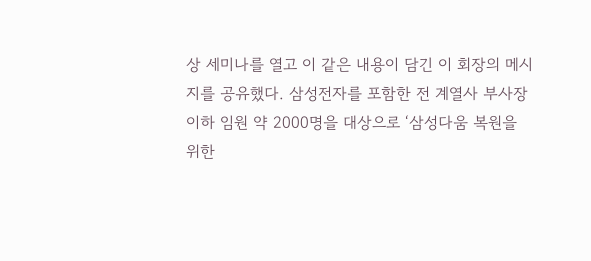상 세미나를 열고 이 같은 내용이 담긴 이 회장의 메시지를 공유했다. 삼성전자를 포함한 전 계열사 부사장 이하 임원 약 2000명을 대상으로 ‘삼성다움 복원을 위한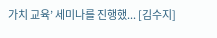가치 교육’ 세미나를 진행했... [김수지]